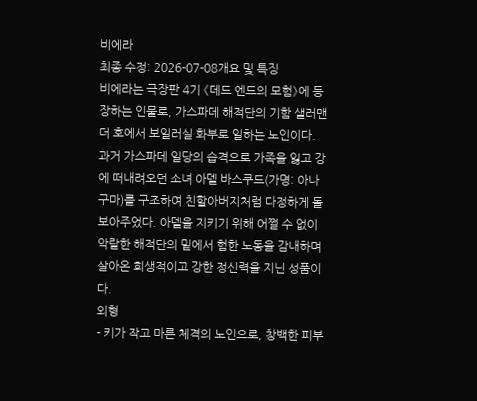비에라
최종 수정: 2026-07-08개요 및 특징
비에라는 극장판 4기 《데드 엔드의 모험》에 등장하는 인물로, 가스파데 해적단의 기함 샐러맨더 호에서 보일러실 화부로 일하는 노인이다.
과거 가스파데 일당의 습격으로 가족을 잃고 강에 떠내려오던 소녀 아델 바스쿠드(가명: 아나구마)를 구조하여 친할아버지처럼 다정하게 돌보아주었다. 아델을 지키기 위해 어쩔 수 없이 악랄한 해적단의 밑에서 험한 노동을 감내하며 살아온 희생적이고 강한 정신력을 지닌 성품이다.
외형
- 키가 작고 마른 체격의 노인으로, 창백한 피부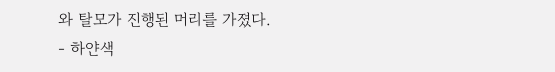와 탈모가 진행된 머리를 가졌다.
- 하얀색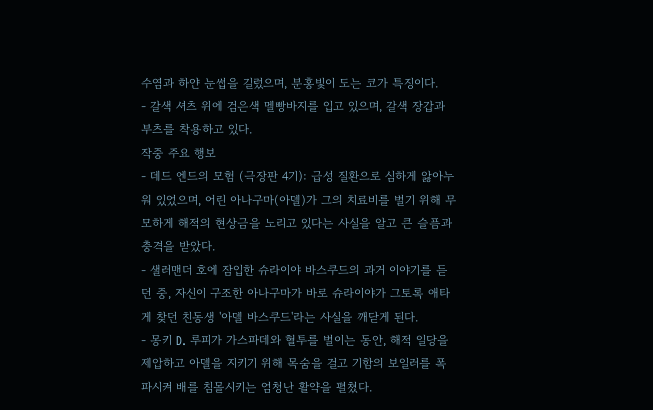수염과 하얀 눈썹을 길렀으며, 분홍빛이 도는 코가 특징이다.
- 갈색 셔츠 위에 검은색 멜빵바지를 입고 있으며, 갈색 장갑과 부츠를 착용하고 있다.
작중 주요 행보
- 데드 엔드의 모험 (극장판 4기): 급성 질환으로 심하게 앓아누워 있었으며, 어린 아나구마(아델)가 그의 치료비를 벌기 위해 무모하게 해적의 현상금을 노리고 있다는 사실을 알고 큰 슬픔과 충격을 받았다.
- 샐러맨더 호에 잠입한 슈라이야 바스쿠드의 과거 이야기를 듣던 중, 자신이 구조한 아나구마가 바로 슈라이야가 그토록 애타게 찾던 친동생 '아델 바스쿠드'라는 사실을 깨닫게 된다.
- 몽키 D. 루피가 가스파데와 혈투를 벌이는 동안, 해적 일당을 제압하고 아델을 지키기 위해 목숨을 걸고 기함의 보일러를 폭파시켜 배를 침몰시키는 엄청난 활약을 펼쳤다.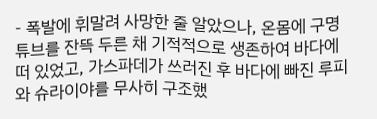- 폭발에 휘말려 사망한 줄 알았으나, 온몸에 구명튜브를 잔뜩 두른 채 기적적으로 생존하여 바다에 떠 있었고, 가스파데가 쓰러진 후 바다에 빠진 루피와 슈라이야를 무사히 구조했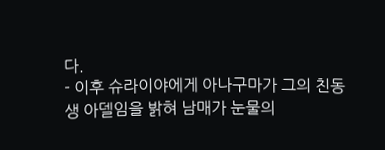다.
- 이후 슈라이야에게 아나구마가 그의 친동생 아델임을 밝혀 남매가 눈물의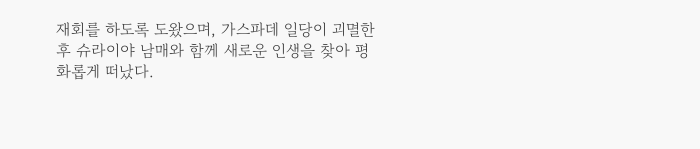재회를 하도록 도왔으며, 가스파데 일당이 괴멸한 후 슈라이야 남매와 함께 새로운 인생을 찾아 평화롭게 떠났다.